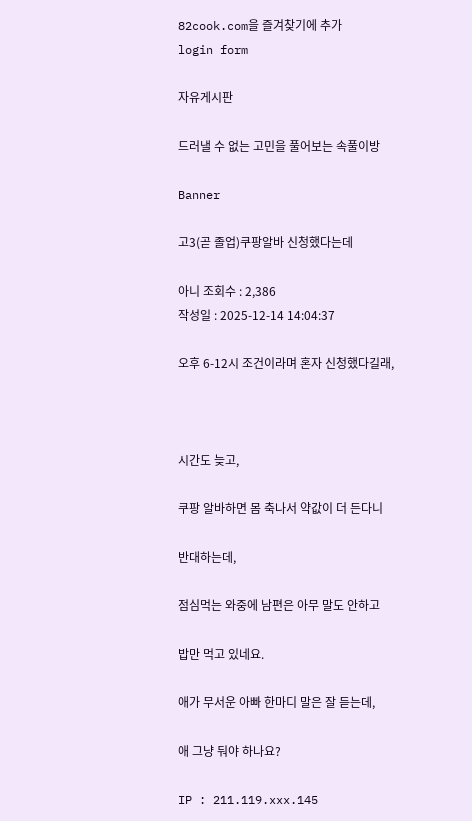82cook.com을 즐겨찾기에 추가
login form

자유게시판

드러낼 수 없는 고민을 풀어보는 속풀이방

Banner

고3(곧 졸업)쿠팡알바 신청했다는데

아니 조회수 : 2,386
작성일 : 2025-12-14 14:04:37

오후 6-12시 조건이라며 혼자 신청했다길래,



시간도 늦고,

쿠팡 알바하면 몸 축나서 약값이 더 든다니

반대하는데,

점심먹는 와중에 남편은 아무 말도 안하고

밥만 먹고 있네요.

애가 무서운 아빠 한마디 말은 잘 듣는데,

애 그냥 둬야 하나요?

IP : 211.119.xxx.145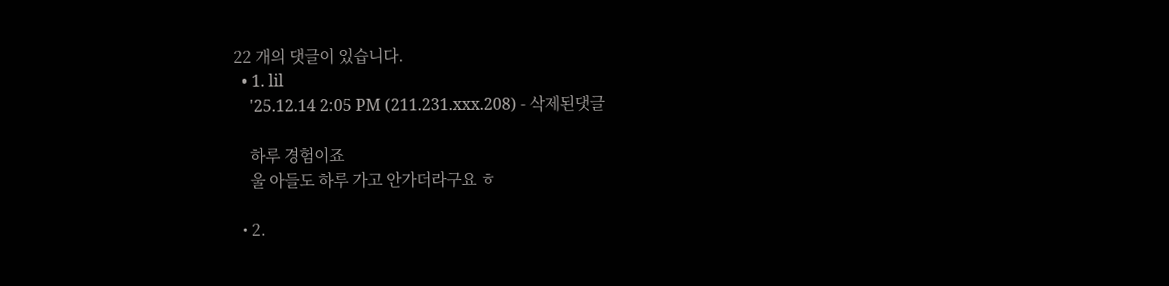22 개의 댓글이 있습니다.
  • 1. lil
    '25.12.14 2:05 PM (211.231.xxx.208) - 삭제된댓글

    하루 경험이죠
    울 아들도 하루 가고 안가더라구요 ㅎ

  • 2.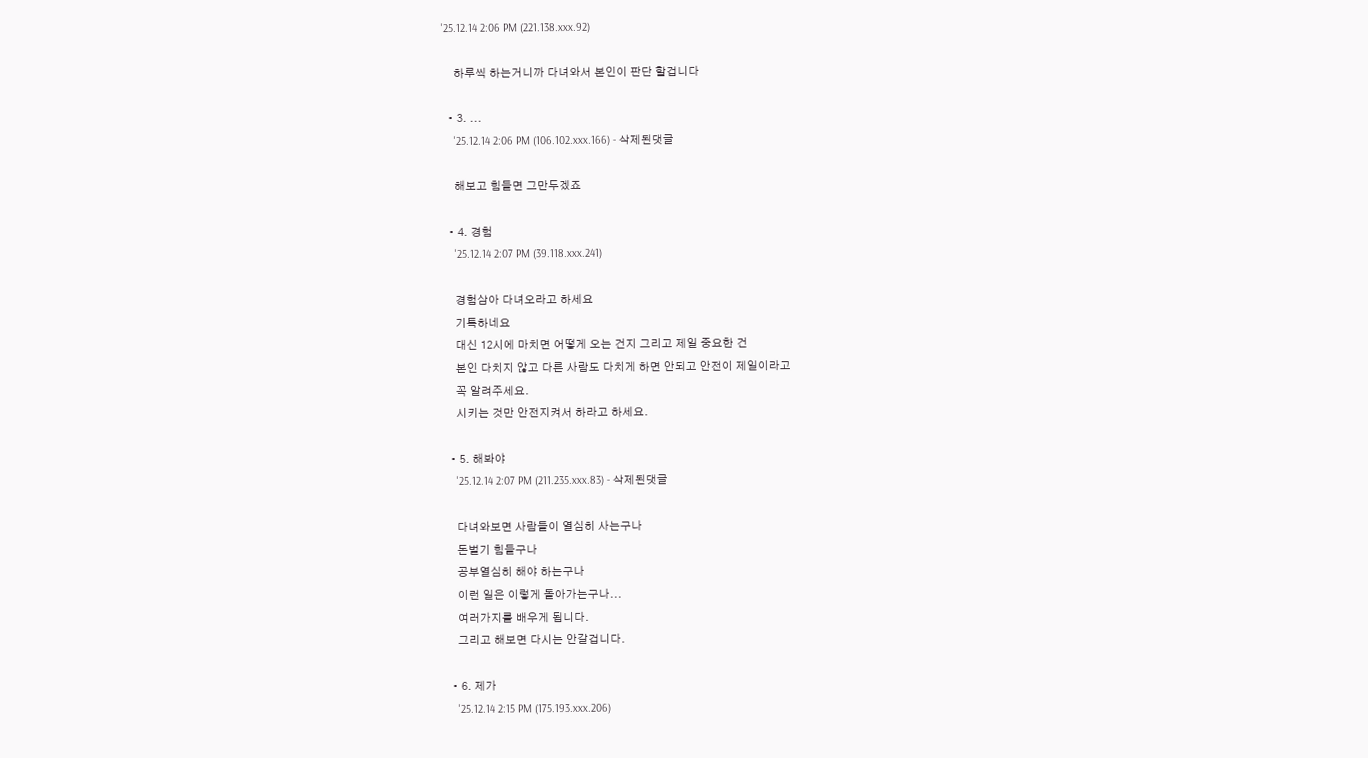'25.12.14 2:06 PM (221.138.xxx.92)

    하루씩 하는거니까 다녀와서 본인이 판단 할겁니다

  • 3. ...
    '25.12.14 2:06 PM (106.102.xxx.166) - 삭제된댓글

    해보고 힘들면 그만두겠죠

  • 4. 경험
    '25.12.14 2:07 PM (39.118.xxx.241)

    경험삼아 다녀오라고 하세요
    기특하네요
    대신 12시에 마치면 어떻게 오는 건지 그리고 제일 중요한 건
    본인 다치지 않고 다른 사람도 다치게 하면 안되고 안전이 제일이라고
    꼭 알려주세요.
    시키는 것만 안전지켜서 하라고 하세요.

  • 5. 해봐야
    '25.12.14 2:07 PM (211.235.xxx.83) - 삭제된댓글

    다녀와보면 사람들이 열심히 사는구나
    돈벌기 힘들구나
    공부열심히 해야 하는구나
    이런 일은 이렇게 돌아가는구나...
    여러가지를 배우게 됩니다.
    그리고 해보면 다시는 안갈겁니다.

  • 6. 제가
    '25.12.14 2:15 PM (175.193.xxx.206)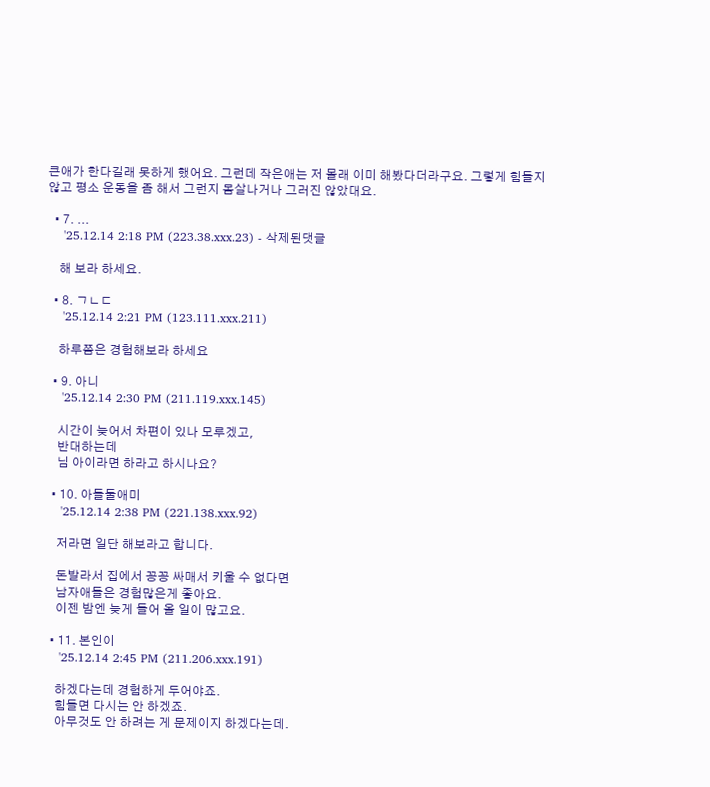큰애가 한다길래 못하게 했어요. 그런데 작은애는 저 몰래 이미 해봤다더라구요. 그렇게 힘들지 않고 평소 운동을 좀 해서 그런지 몸살나거나 그러진 않았대요.

  • 7. ...
    '25.12.14 2:18 PM (223.38.xxx.23) - 삭제된댓글

    해 보라 하세요.

  • 8. ㄱㄴㄷ
    '25.12.14 2:21 PM (123.111.xxx.211)

    하루쯤은 경험해보라 하세요

  • 9. 아니
    '25.12.14 2:30 PM (211.119.xxx.145)

    시간이 늦어서 차편이 있나 모루겠고,
    반대하는데
    님 아이라면 하라고 하시나요?

  • 10. 아들둘애미
    '25.12.14 2:38 PM (221.138.xxx.92)

    저라면 일단 해보라고 합니다.

    돈발라서 집에서 꽁꽁 싸매서 키울 수 없다면
    남자애들은 경험많은게 좋아요.
    이젠 밤엔 늦게 들어 올 일이 많고요.

  • 11. 본인이
    '25.12.14 2:45 PM (211.206.xxx.191)

    하겠다는데 경험하게 두어야죠.
    힘들면 다시는 안 하겠죠.
    아무것도 안 하려는 게 문제이지 하겠다는데.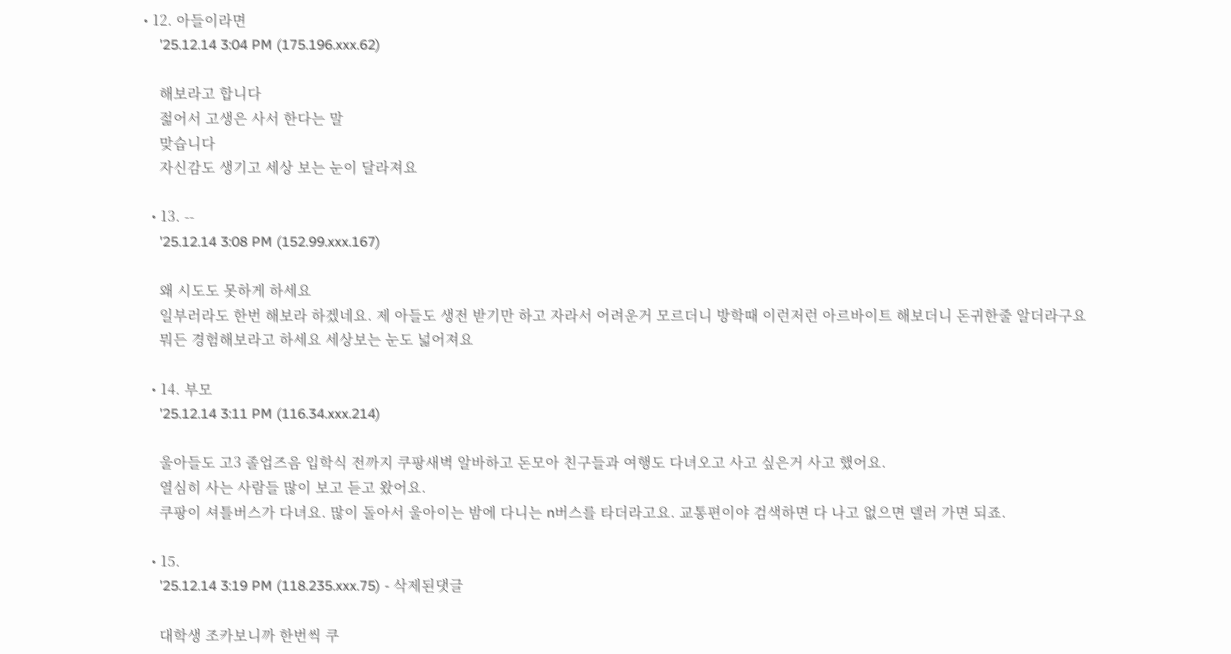• 12. 아들이라면
    '25.12.14 3:04 PM (175.196.xxx.62)

    해보라고 합니다
    젊어서 고생은 사서 한다는 말
    맞습니다
    자신감도 생기고 세상 보는 눈이 달라져요

  • 13. --
    '25.12.14 3:08 PM (152.99.xxx.167)

    왜 시도도 못하게 하세요
    일부러라도 한번 해보라 하겠네요. 제 아들도 생전 받기만 하고 자라서 어려운거 모르더니 방학때 이런저런 아르바이트 해보더니 돈귀한줄 알더라구요
    뭐든 경험해보라고 하세요 세상보는 눈도 넓어져요

  • 14. 부모
    '25.12.14 3:11 PM (116.34.xxx.214)

    울아들도 고3 졸업즈음 입학식 전까지 쿠팡새벽 알바하고 돈모아 친구들과 여행도 다녀오고 사고 싶은거 사고 했어요.
    열심히 사는 사람들 많이 보고 듣고 왔어요.
    쿠팡이 셔틀버스가 다녀요. 많이 돌아서 울아이는 밤에 다니는 n버스를 타더라고요. 교통편이야 검색하면 다 나고 없으면 델러 가면 되죠.

  • 15.
    '25.12.14 3:19 PM (118.235.xxx.75) - 삭제된댓글

    대학생 조카보니까 한번씩 쿠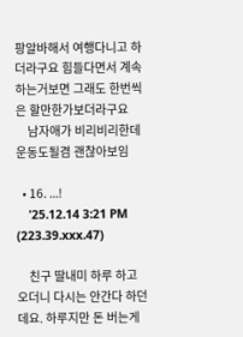팡알바해서 여행다니고 하더라구요 힘들다면서 계속 하는거보면 그래도 한번씩은 할만한가보더라구요
    남자애가 비리비리한데 운동도될겸 괜찮아보임

  • 16. ...!
    '25.12.14 3:21 PM (223.39.xxx.47)

    친구 딸내미 하루 하고 오더니 다시는 안간다 하던데요. 하루지만 돈 버는게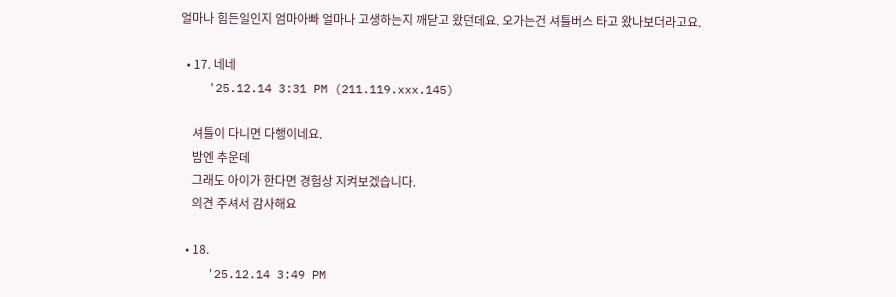얼마나 힘든일인지 엄마아빠 얼마나 고생하는지 깨닫고 왔던데요. 오가는건 셔틀버스 타고 왔나보더라고요.

  • 17. 네네
    '25.12.14 3:31 PM (211.119.xxx.145)

    셔틀이 다니면 다행이네요.
    밤엔 추운데
    그래도 아이가 한다면 경험상 지켜보겠습니다.
    의견 주셔서 감사해요

  • 18.
    '25.12.14 3:49 PM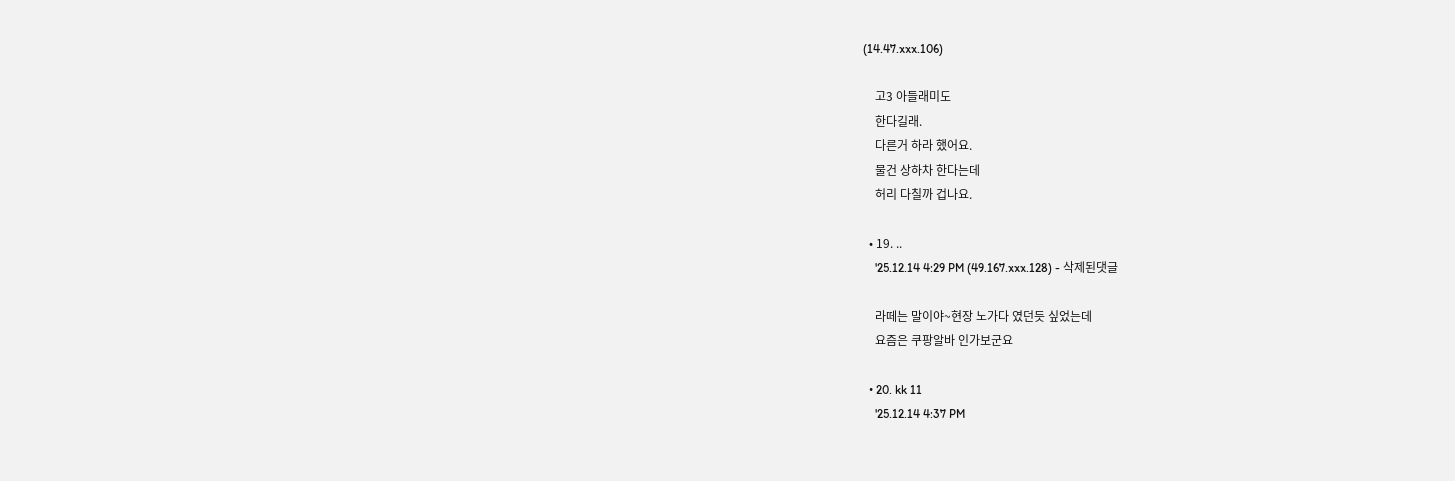(14.47.xxx.106)

    고3 아들래미도
    한다길래.
    다른거 하라 했어요.
    물건 상하차 한다는데
    허리 다칠까 겁나요.

  • 19. ..
    '25.12.14 4:29 PM (49.167.xxx.128) - 삭제된댓글

    라떼는 말이야~현장 노가다 였던듯 싶었는데
    요즘은 쿠팡알바 인가보군요

  • 20. kk 11
    '25.12.14 4:37 PM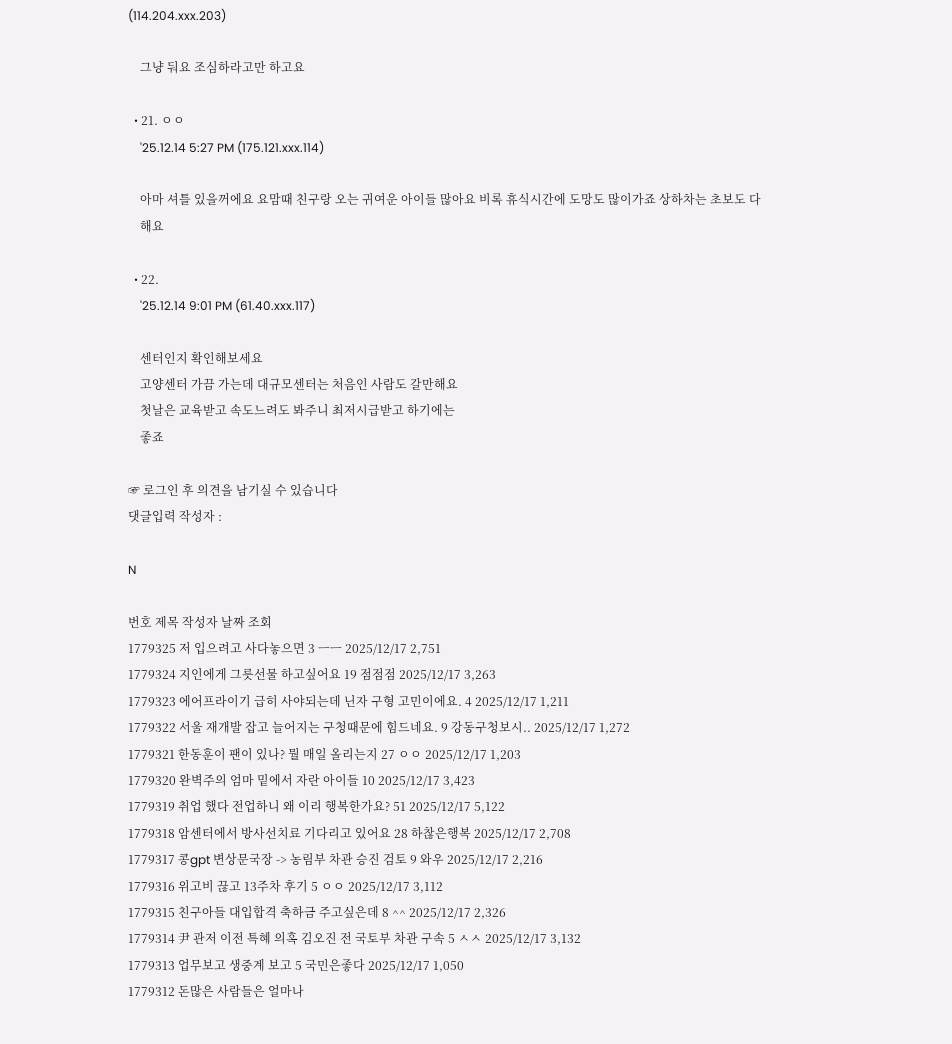(114.204.xxx.203)

    그냥 둬요 조심하라고만 하고요

  • 21. ㅇㅇ
    '25.12.14 5:27 PM (175.121.xxx.114)

    아마 셔틀 있을꺼에요 요맘때 친구랑 오는 귀여운 아이들 많아요 비록 휴식시간에 도망도 많이가죠 상하차는 초보도 다
    해요

  • 22.
    '25.12.14 9:01 PM (61.40.xxx.117)

    센터인지 확인해보세요
    고양센터 가끔 가는데 대규모센터는 처음인 사람도 갈만해요
    첫날은 교육받고 속도느려도 봐주니 최저시급받고 하기에는
    좋죠

☞ 로그인 후 의견을 남기실 수 있습니다
댓글입력 작성자 :

N

번호 제목 작성자 날짜 조회
1779325 저 입으려고 사다놓으면 3 ㅡㅡ 2025/12/17 2,751
1779324 지인에게 그릇선물 하고싶어요 19 점점점 2025/12/17 3,263
1779323 에어프라이기 급히 사야되는데 닌자 구형 고민이에요. 4 2025/12/17 1,211
1779322 서울 재개발 잡고 늘어지는 구청때문에 힘드네요. 9 강동구청보시.. 2025/12/17 1,272
1779321 한동훈이 팬이 있나? 뭘 매일 올리는지 27 ㅇㅇ 2025/12/17 1,203
1779320 완벽주의 엄마 밑에서 자란 아이들 10 2025/12/17 3,423
1779319 취업 했다 전업하니 왜 이리 행복한가요? 51 2025/12/17 5,122
1779318 암센터에서 방사선치료 기다리고 있어요 28 하찮은행복 2025/12/17 2,708
1779317 콩gpt 변상문국장 -> 농림부 차관 승진 검토 9 와우 2025/12/17 2,216
1779316 위고비 끊고 13주차 후기 5 ㅇㅇ 2025/12/17 3,112
1779315 친구아들 대입합격 축하금 주고싶은데 8 ^^ 2025/12/17 2,326
1779314 尹 관저 이전 특혜 의혹 김오진 전 국토부 차관 구속 5 ㅅㅅ 2025/12/17 3,132
1779313 업무보고 생중계 보고 5 국민은좋다 2025/12/17 1,050
1779312 돈많은 사람들은 얼마나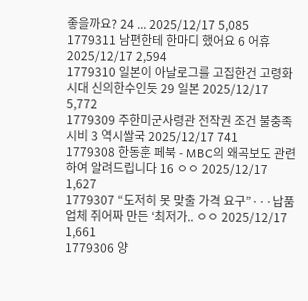좋을까요? 24 ... 2025/12/17 5,085
1779311 남편한테 한마디 했어요 6 어휴 2025/12/17 2,594
1779310 일본이 아날로그를 고집한건 고령화시대 신의한수인듯 29 일본 2025/12/17 5,772
1779309 주한미군사령관 전작권 조건 불충족 시비 3 역시쌀국 2025/12/17 741
1779308 한동훈 페북 - MBC의 왜곡보도 관련하여 알려드립니다 16 ㅇㅇ 2025/12/17 1,627
1779307 “도저히 못 맞출 가격 요구”···납품업체 쥐어짜 만든 ‘최저가.. ㅇㅇ 2025/12/17 1,661
1779306 양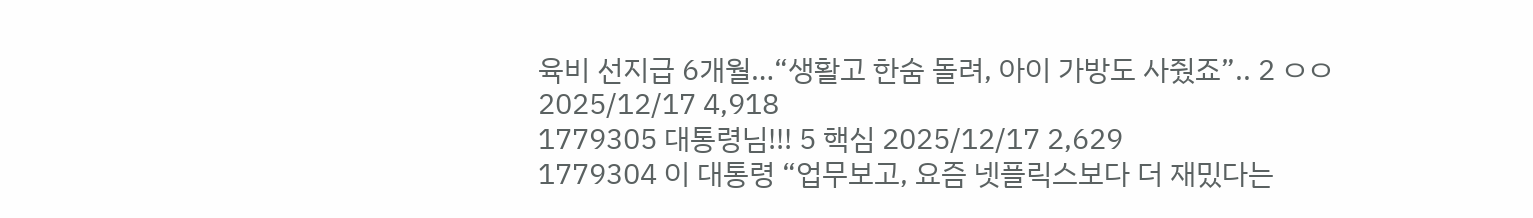육비 선지급 6개월…“생활고 한숨 돌려, 아이 가방도 사줬죠”.. 2 ㅇㅇ 2025/12/17 4,918
1779305 대통령님!!! 5 핵심 2025/12/17 2,629
1779304 이 대통령 “업무보고, 요즘 넷플릭스보다 더 재밌다는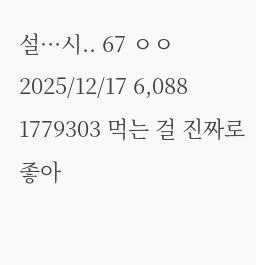설···시.. 67 ㅇㅇ 2025/12/17 6,088
1779303 먹는 걸 진짜로 좋아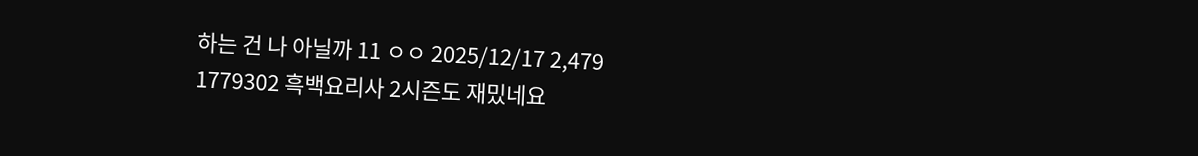하는 건 나 아닐까 11 ㅇㅇ 2025/12/17 2,479
1779302 흑백요리사 2시즌도 재밌네요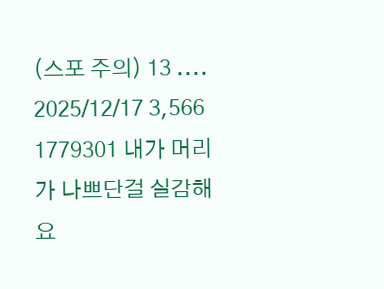(스포 주의) 13 .... 2025/12/17 3,566
1779301 내가 머리가 나쁘단걸 실감해요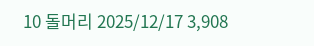10 돌머리 2025/12/17 3,908